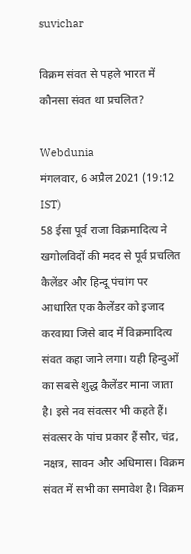suvichar

विक्रम संवत से पहले भारत में कौनसा संवत था प्रचलित?

Webdunia
मंगलवार, 6 अप्रैल 2021 (19:12 IST)
58 ईसा पूर्व राजा विक्रमादित्य ने खगोलविदों की मदद से पूर्व प्रचलित कैलेंडर और हिन्दू पंचांग पर आधारित एक कैलेंडर को इजाद करवाया जिसे बाद में विक्रमादित्य संवत कहा जाने लगा। यही हिन्दुओं का सबसे शुद्ध कैलेंडर माना जाता है। इसे नव संवत्सर भी कहते हैं। संवत्सर के पांच प्रकार हैं सौर, चंद्र, नक्षत्र, सावन और अधिमास। विक्रम संवत में सभी का समावेश है। विक्रम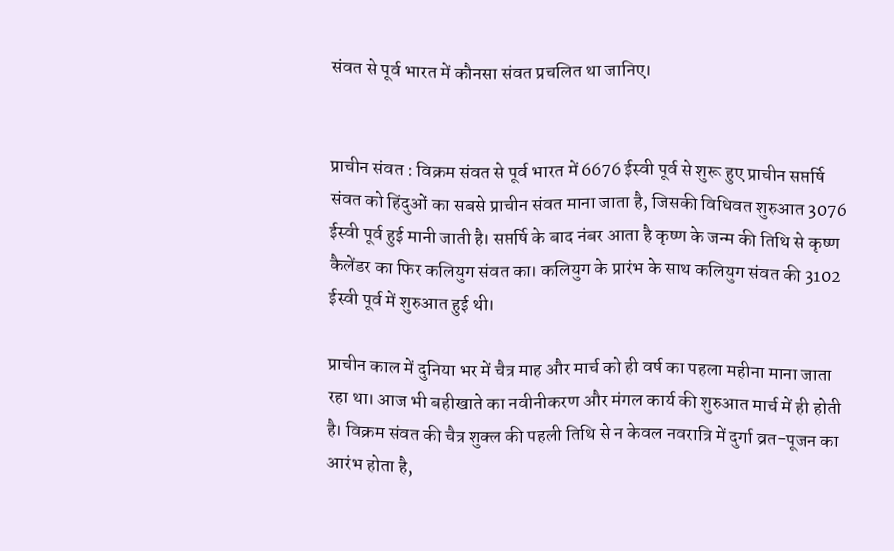संवत से पूर्व भारत में कौनसा संवत प्रचलित था जानिए।


प्राचीन संवत : विक्रम संवत से पूर्व भारत में 6676 ईस्वी पूर्व से शुरू हुए प्राचीन सप्तर्षि संवत को हिंदुओं का सबसे प्राचीन संवत माना जाता है, जिसकी विधिवत शुरुआत 3076 ईस्वी पूर्व हुई मानी जाती है। सप्तर्षि के बाद नंबर आता है कृष्ण के जन्म की तिथि से कृष्ण कैलेंडर का फिर कलियुग संवत का। कलियुग के प्रारंभ के साथ कलियुग संवत की 3102 ईस्वी पूर्व में शुरुआत हुई थी।

प्राचीन काल में दुनिया भर में चैत्र माह और मार्च को ही वर्ष का पहला महीना माना जाता रहा था। आज भी बहीखाते का नवीनीकरण और मंगल कार्य की शुरुआत मार्च में ही होती है। विक्रम संवत की चैत्र शुक्ल की पहली तिथि से न केवल नवरात्रि में दुर्गा व्रत-पूजन का आरंभ होता है,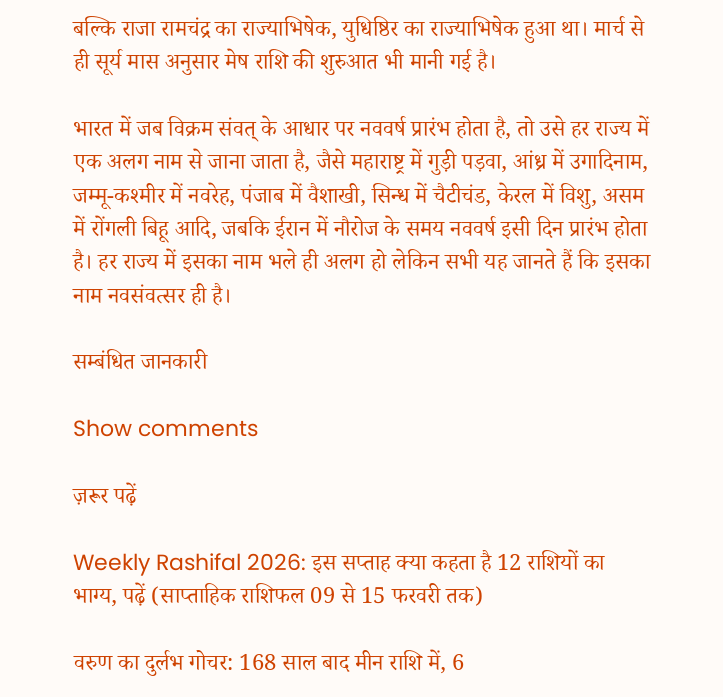बल्कि राजा रामचंद्र का राज्याभिषेक, युधिष्ठिर का राज्याभिषेक हुआ था। मार्च से ही सूर्य मास अनुसार मेष राशि की शुरुआत भी मानी गई है।

भारत में जब विक्रम संवत् के आधार पर नववर्ष प्रारंभ होता है, तो उसे हर राज्य में एक अलग नाम से जाना जाता है, जैसे महाराष्ट्र में गुड़ी पड़वा, आंध्र में उगादिनाम, जम्मू-कश्मीर में नवरेह, पंजाब में वैशाखी, सिन्ध में चैटीचंड, केरल में विशु, असम में रोंगली बिहू आदि, जबकि ईरान में नौरोज के समय नववर्ष इसी दिन प्रारंभ होता है। हर राज्य में इसका नाम भले ही अलग हो लेकिन सभी यह जानते हैं कि इसका नाम नवसंवत्सर ही है।

सम्बंधित जानकारी

Show comments

ज़रूर पढ़ें

Weekly Rashifal 2026: इस सप्ताह क्या कहता है 12 राशियों का भाग्य, पढ़ें (साप्ताहिक राशिफल 09 से 15 फरवरी तक)

वरुण का दुर्लभ गोचर: 168 साल बाद मीन राशि में, 6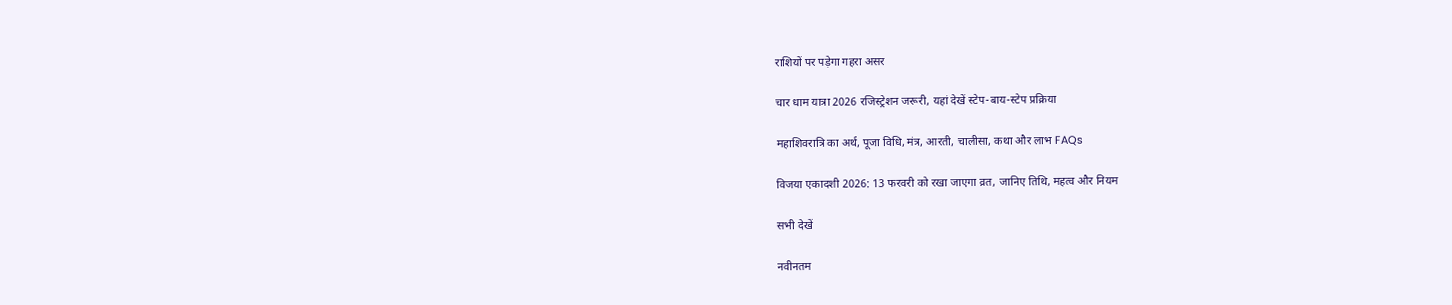राशियों पर पड़ेगा गहरा असर

चार धाम यात्रा 2026 रजिस्ट्रेशन जरूरी, यहां देखें स्टेप-बाय-स्टेप प्रक्रिया

महाशिवरात्रि का अर्थ, पूजा विधि, मंत्र, आरती, चालीसा, कथा और लाभ FAQs

विजया एकादशी 2026: 13 फरवरी को रखा जाएगा व्रत, जानिए तिथि, महत्व और नियम

सभी देखें

नवीनतम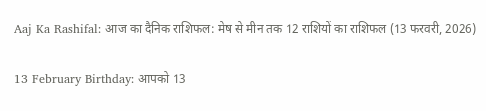Aaj Ka Rashifal: आज का दैनिक राशिफल: मेष से मीन तक 12 राशियों का राशिफल (13 फरवरी, 2026)

13 February Birthday: आपको 13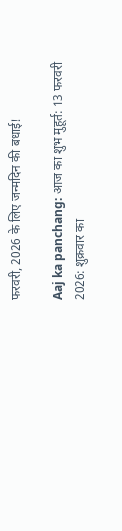फरवरी, 2026 के लिए जन्मदिन की बधाई!

Aaj ka panchang: आज का शुभ मुहूर्त: 13 फरवरी 2026: शुक्रवार का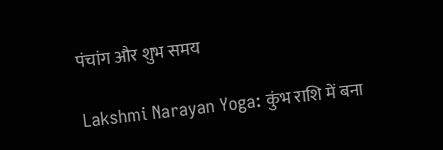पंचांग और शुभ समय

Lakshmi Narayan Yoga: कुंभ राशि में बना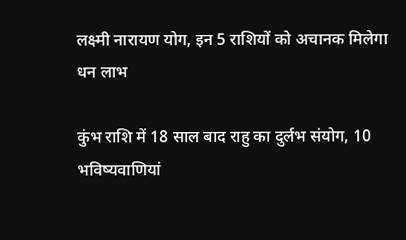लक्ष्मी नारायण योग, इन 5 राशियों को अचानक मिलेगा धन लाभ

कुंभ राशि में 18 साल बाद राहु का दुर्लभ संयोग, 10 भविष्यवाणियां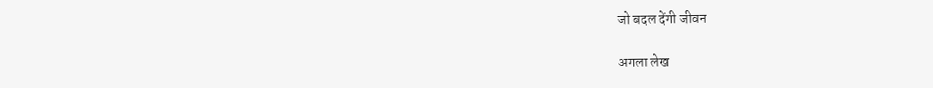जो बदल देंगी जीवन

अगला लेख